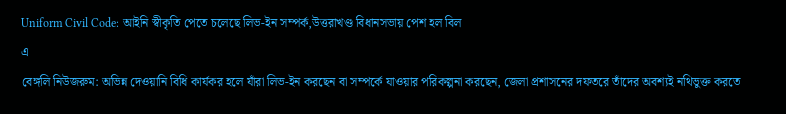Uniform Civil Code: আইনি স্বীকৃতি পেতে চলেছে লিভ-ইন সম্পর্ক,উত্তরাখণ্ড বিধানসভায় পেশ হল বিল
এ
বেঙ্গলি নিউজরুম: অভিন্ন দেওয়ানি বিধি কার্যকর হলে যাঁরা লিভ-ইন করছেন বা সম্পর্কে যাওয়ার পরিকল্পনা করছেন, জেলা প্রশাসনের দফতরে তাঁদের অবশ্যই নথিভুক্ত করতে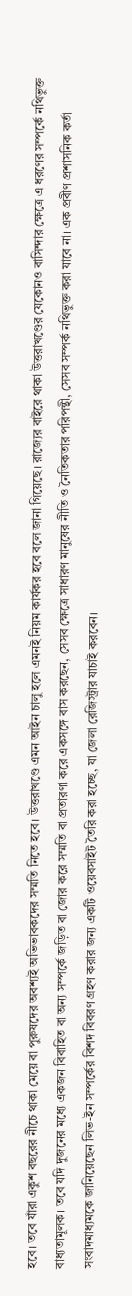হবে। তবে যাঁরা একুশ বছরের নীচে থাকা মেয়ে বা পুরুষদের অবশ্যই অভিভাবকদের সম্মতি নিতে হবে। উত্তরাখণ্ডে এমন আইন চালু হলে এমনই নিয়ম কার্যকর হবে বলে জানা গিয়েছে। রাজ্যের বাইরে থাকা উত্তরাখণ্ডের যেকোনও বাসিন্দার ক্ষেত্রে এ ধরণের সম্পর্কে নথিভুক্ত বাধ্যতামূলক। তবে যদি দুজনের মধ্যে একজন বিবাহিত বা অন্য সম্পর্কে জড়িত বা জোর করে সম্মতি বা প্রতারণা করে একসঙ্গে বাস করছেন, সেসব ক্ষেত্রে সাধারণ মানুষের নীতি ও নৈতিকতার পরিপন্থী, সেসব সম্পর্ক নথিভুক্ত করা যাবে না। এক প্রবীণ প্রশাসনিক কর্তা সংবাদমাধ্যমকে জানিয়েছেন লিভ-ইন সম্পর্কের বিশদ বিবরণ গ্রহণ করার জন্য একটি ওয়েবসাইট তৈরি করা হচ্ছে, যা জেলা রেজিস্ট্রার যাচাই করবেন।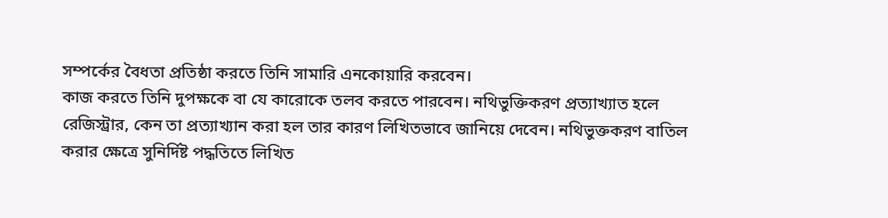সম্পর্কের বৈধতা প্রতিষ্ঠা করতে তিনি সামারি এনকোয়ারি করবেন।
কাজ করতে তিনি দুপক্ষকে বা যে কারোকে তলব করতে পারবেন। নথিভুক্তিকরণ প্রত্যাখ্যাত হলে রেজিস্ট্রার, কেন তা প্রত্যাখ্যান করা হল তার কারণ লিখিতভাবে জানিয়ে দেবেন। নথিভুক্তকরণ বাতিল করার ক্ষেত্রে সুনির্দিষ্ট পদ্ধতিতে লিখিত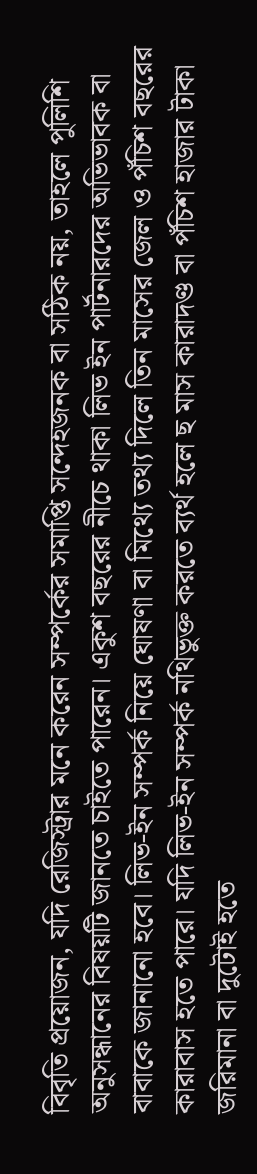বিবৃতি প্রয়োজন, যদি রেজিস্ট্রার মনে করেন সম্পর্কের সমাপ্তি সন্দেহজনক বা সঠিক নয়, তাহলে পুলিশি অনুসন্ধানের বিষয়টি জানতে চাইতে পারেন। একুশ বছরের নীচে থাকা লিভ ইন পার্টনারদের অভিভাবক বা বাবাকে জানানো হবে। লিভ-ইন সম্পর্ক নিয়ে ঘোষণা বা মিথ্যে তথ্য দিলে তিন মাসের জেল ও পঁচিশ বছরের কারাবাস হতে পারে। যদি লিভ-ইন সম্পর্ক নথিভুক্ত করতে ব্যর্থ হলে ছ মাস কারাদণ্ড বা পঁচিশ হাজার টাকা জরিমানা বা দুটোই হতে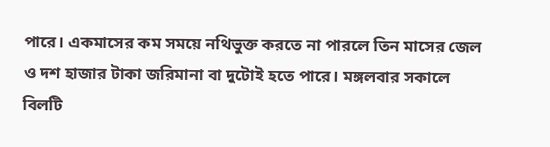পারে। একমাসের কম সময়ে নথিভুক্ত করতে না পারলে তিন মাসের জেল ও দশ হাজার টাকা জরিমানা বা দুটোই হতে পারে। মঙ্গলবার সকালে বিলটি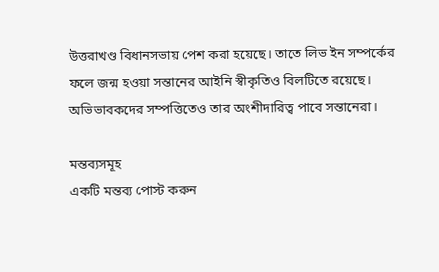উত্তরাখণ্ড বিধানসভায় পেশ করা হয়েছে। তাতে লিভ ইন সম্পর্কের ফলে জন্ম হওয়া সন্তানের আইনি স্বীকৃতিও বিলটিতে রয়েছে। অভিভাবকদের সম্পত্তিতেও তার অংশীদারিত্ব পাবে সন্তানেরা।

মন্তব্যসমূহ
একটি মন্তব্য পোস্ট করুন